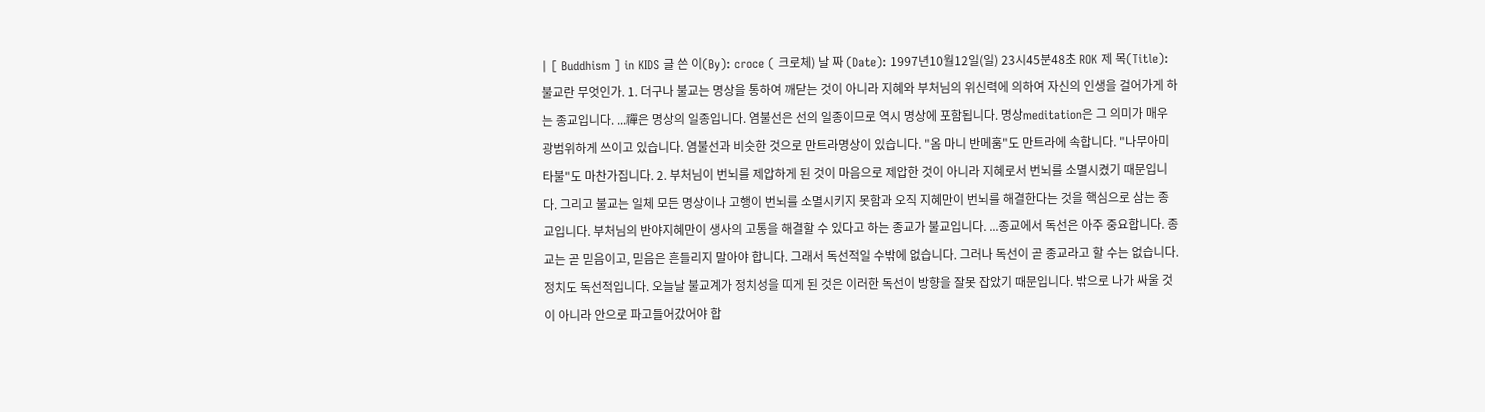| [ Buddhism ] in KIDS 글 쓴 이(By): croce ( 크로체) 날 짜 (Date): 1997년10월12일(일) 23시45분48초 ROK 제 목(Title): 불교란 무엇인가. 1. 더구나 불교는 명상을 통하여 깨닫는 것이 아니라 지혜와 부처님의 위신력에 의하여 자신의 인생을 걸어가게 하는 종교입니다. ...禪은 명상의 일종입니다. 염불선은 선의 일종이므로 역시 명상에 포함됩니다. 명상meditation은 그 의미가 매우 광범위하게 쓰이고 있습니다. 염불선과 비슷한 것으로 만트라명상이 있습니다. "옴 마니 반메훔"도 만트라에 속합니다. "나무아미타불"도 마찬가집니다. 2. 부처님이 번뇌를 제압하게 된 것이 마음으로 제압한 것이 아니라 지혜로서 번뇌를 소멸시켰기 때문입니다. 그리고 불교는 일체 모든 명상이나 고행이 번뇌를 소멸시키지 못함과 오직 지혜만이 번뇌를 해결한다는 것을 핵심으로 삼는 종교입니다. 부처님의 반야지혜만이 생사의 고통을 해결할 수 있다고 하는 종교가 불교입니다. ...종교에서 독선은 아주 중요합니다. 종교는 곧 믿음이고, 믿음은 흔들리지 말아야 합니다. 그래서 독선적일 수밖에 없습니다. 그러나 독선이 곧 종교라고 할 수는 없습니다. 정치도 독선적입니다. 오늘날 불교계가 정치성을 띠게 된 것은 이러한 독선이 방향을 잘못 잡았기 때문입니다. 밖으로 나가 싸울 것이 아니라 안으로 파고들어갔어야 합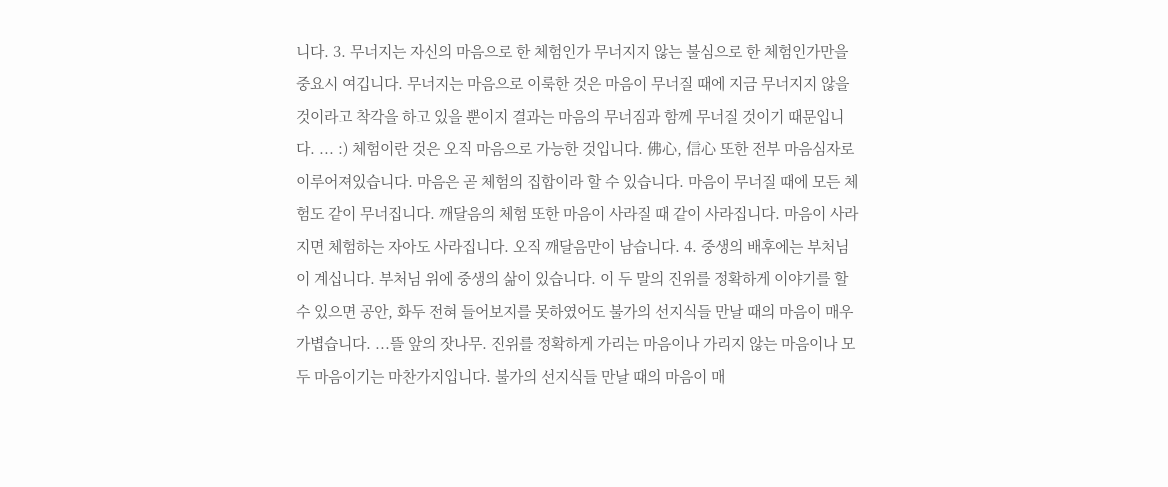니다. 3. 무너지는 자신의 마음으로 한 체험인가 무너지지 않는 불심으로 한 체험인가만을 중요시 여깁니다. 무너지는 마음으로 이룩한 것은 마음이 무너질 때에 지금 무너지지 않을 것이라고 착각을 하고 있을 뿐이지 결과는 마음의 무너짐과 함께 무너질 것이기 때문입니다. ... :) 체험이란 것은 오직 마음으로 가능한 것입니다. 佛心, 信心 또한 전부 마음심자로 이루어져있습니다. 마음은 곧 체험의 집합이라 할 수 있습니다. 마음이 무너질 때에 모든 체험도 같이 무너집니다. 깨달음의 체험 또한 마음이 사라질 때 같이 사라집니다. 마음이 사라지면 체험하는 자아도 사라집니다. 오직 깨달음만이 남습니다. 4. 중생의 배후에는 부처님이 계십니다. 부처님 위에 중생의 삶이 있습니다. 이 두 말의 진위를 정확하게 이야기를 할 수 있으면 공안, 화두 전혀 들어보지를 못하였어도 불가의 선지식들 만날 때의 마음이 매우 가볍습니다. ...뜰 앞의 잣나무. 진위를 정확하게 가리는 마음이나 가리지 않는 마음이나 모두 마음이기는 마찬가지입니다. 불가의 선지식들 만날 때의 마음이 매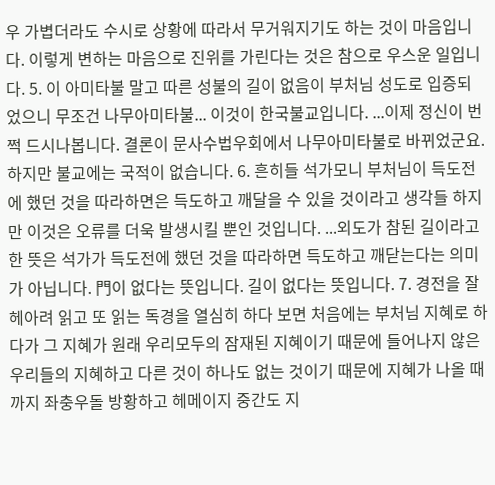우 가볍더라도 수시로 상황에 따라서 무거워지기도 하는 것이 마음입니다. 이렇게 변하는 마음으로 진위를 가린다는 것은 참으로 우스운 일입니다. 5. 이 아미타불 말고 따른 성불의 길이 없음이 부처님 성도로 입증되었으니 무조건 나무아미타불... 이것이 한국불교입니다. ...이제 정신이 번쩍 드시나봅니다. 결론이 문사수법우회에서 나무아미타불로 바뀌었군요. 하지만 불교에는 국적이 없습니다. 6. 흔히들 석가모니 부처님이 득도전에 했던 것을 따라하면은 득도하고 깨달을 수 있을 것이라고 생각들 하지만 이것은 오류를 더욱 발생시킬 뿐인 것입니다. ...외도가 참된 길이라고 한 뜻은 석가가 득도전에 했던 것을 따라하면 득도하고 깨닫는다는 의미가 아닙니다. 門이 없다는 뜻입니다. 길이 없다는 뜻입니다. 7. 경전을 잘 헤아려 읽고 또 읽는 독경을 열심히 하다 보면 처음에는 부처님 지혜로 하다가 그 지혜가 원래 우리모두의 잠재된 지혜이기 때문에 들어나지 않은 우리들의 지혜하고 다른 것이 하나도 없는 것이기 때문에 지혜가 나올 때까지 좌충우돌 방황하고 헤메이지 중간도 지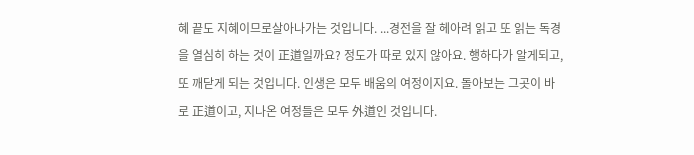혜 끝도 지혜이므로살아나가는 것입니다. ...경전을 잘 헤아려 읽고 또 읽는 독경을 열심히 하는 것이 正道일까요? 정도가 따로 있지 않아요. 행하다가 알게되고, 또 깨닫게 되는 것입니다. 인생은 모두 배움의 여정이지요. 돌아보는 그곳이 바로 正道이고, 지나온 여정들은 모두 外道인 것입니다.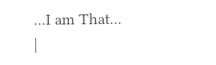...I am That... |